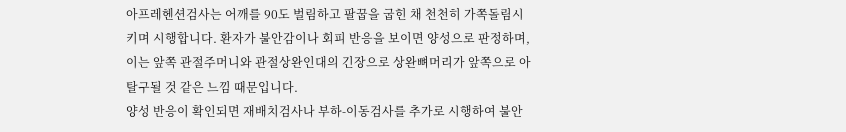아프레헨션검사는 어깨를 90도 벌림하고 팔꿉을 굽힌 채 천천히 가쪽돌림시키며 시행합니다. 환자가 불안감이나 회피 반응을 보이면 양성으로 판정하며, 이는 앞쪽 관절주머니와 관절상완인대의 긴장으로 상완뼈머리가 앞쪽으로 아탈구될 것 같은 느낌 때문입니다.
양성 반응이 확인되면 재배치검사나 부하-이동검사를 추가로 시행하여 불안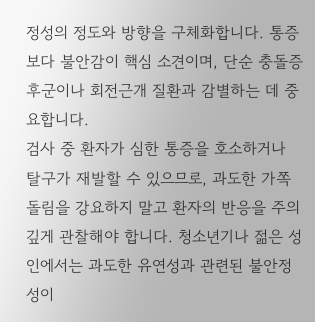정성의 정도와 방향을 구체화합니다. 통증보다 불안감이 핵심 소견이며, 단순 충돌증후군이나 회전근개 질환과 감별하는 데 중요합니다.
검사 중 환자가 심한 통증을 호소하거나 탈구가 재발할 수 있으므로, 과도한 가쪽돌림을 강요하지 말고 환자의 반응을 주의 깊게 관찰해야 합니다. 청소년기나 젊은 성인에서는 과도한 유연성과 관련된 불안정성이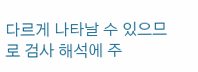다르게 나타날 수 있으므로 검사 해석에 주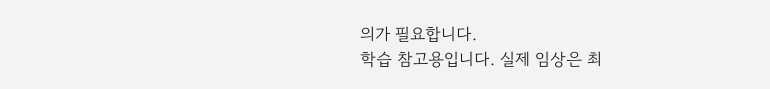의가 필요합니다.
학습 참고용입니다. 실제 임상은 최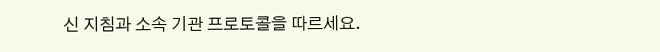신 지침과 소속 기관 프로토콜을 따르세요.